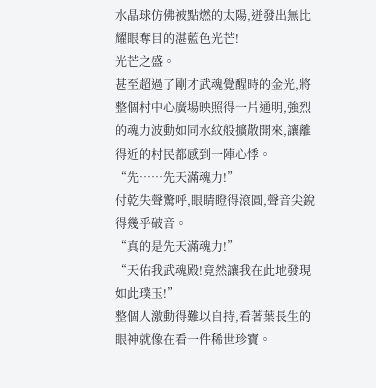水晶球仿佛被點燃的太陽,迸發出無比耀眼奪目的湛藍色光芒!
光芒之盛。
甚至超過了剛才武魂覺醒時的金光,將整個村中心廣場映照得一片通明,強烈的魂力波動如同水紋般擴散開來,讓離得近的村民都感到一陣心悸。
“先……先天滿魂力!”
付乾失聲驚呼,眼睛瞪得滾圓,聲音尖銳得幾乎破音。
“真的是先天滿魂力!”
“天佑我武魂殿!竟然讓我在此地發現如此璞玉!”
整個人激動得難以自持,看著葉長生的眼神就像在看一件稀世珍寶。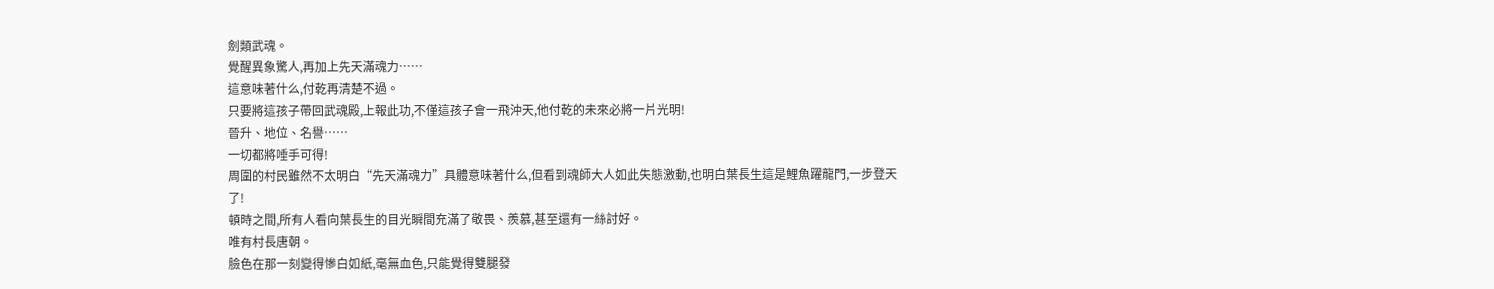劍類武魂。
覺醒異象驚人,再加上先天滿魂力……
這意味著什么,付乾再清楚不過。
只要將這孩子帶回武魂殿,上報此功,不僅這孩子會一飛沖天,他付乾的未來必將一片光明!
晉升、地位、名譽……
一切都將唾手可得!
周圍的村民雖然不太明白“先天滿魂力”具體意味著什么,但看到魂師大人如此失態激動,也明白葉長生這是鯉魚躍龍門,一步登天了!
頓時之間,所有人看向葉長生的目光瞬間充滿了敬畏、羨慕,甚至還有一絲討好。
唯有村長唐朝。
臉色在那一刻變得慘白如紙,毫無血色,只能覺得雙腿發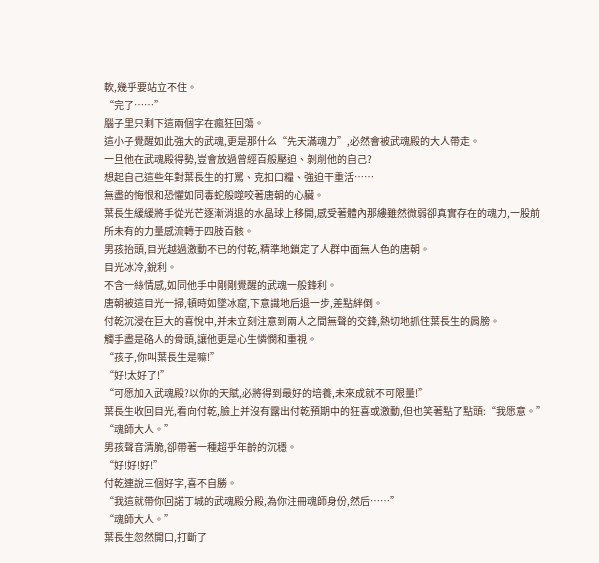軟,幾乎要站立不住。
“完了……”
腦子里只剩下這兩個字在瘋狂回蕩。
這小子覺醒如此強大的武魂,更是那什么“先天滿魂力”,必然會被武魂殿的大人帶走。
一旦他在武魂殿得勢,豈會放過曾經百般壓迫、剝削他的自己?
想起自己這些年對葉長生的打罵、克扣口糧、強迫干重活……
無盡的悔恨和恐懼如同毒蛇般噬咬著唐朝的心臟。
葉長生緩緩將手從光芒逐漸消退的水晶球上移開,感受著體內那縷雖然微弱卻真實存在的魂力,一股前所未有的力量感流轉于四肢百骸。
男孩抬頭,目光越過激動不已的付乾,精準地鎖定了人群中面無人色的唐朝。
目光冰冷,銳利。
不含一絲情感,如同他手中剛剛覺醒的武魂一般鋒利。
唐朝被這目光一掃,頓時如墜冰窟,下意識地后退一步,差點絆倒。
付乾沉浸在巨大的喜悅中,并未立刻注意到兩人之間無聲的交鋒,熱切地抓住葉長生的肩膀。
觸手盡是硌人的骨頭,讓他更是心生憐憫和重視。
“孩子,你叫葉長生是嘛!”
“好!太好了!”
“可愿加入武魂殿?以你的天賦,必將得到最好的培養,未來成就不可限量!”
葉長生收回目光,看向付乾,臉上并沒有露出付乾預期中的狂喜或激動,但也笑著點了點頭:“我愿意。”
“魂師大人。”
男孩聲音清脆,卻帶著一種超乎年齡的沉穩。
“好!好!好!”
付乾連說三個好字,喜不自勝。
“我這就帶你回諾丁城的武魂殿分殿,為你注冊魂師身份,然后……”
“魂師大人。”
葉長生忽然開口,打斷了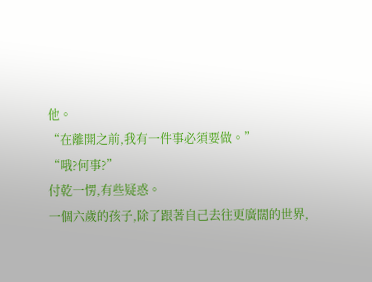他。
“在離開之前,我有一件事必須要做。”
“哦?何事?”
付乾一愣,有些疑惑。
一個六歲的孩子,除了跟著自己去往更廣闊的世界,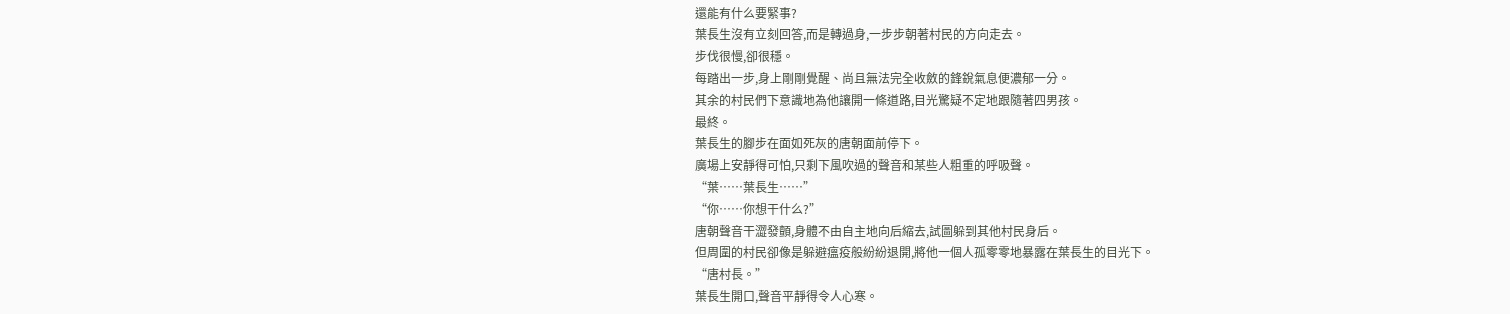還能有什么要緊事?
葉長生沒有立刻回答,而是轉過身,一步步朝著村民的方向走去。
步伐很慢,卻很穩。
每踏出一步,身上剛剛覺醒、尚且無法完全收斂的鋒銳氣息便濃郁一分。
其余的村民們下意識地為他讓開一條道路,目光驚疑不定地跟隨著四男孩。
最終。
葉長生的腳步在面如死灰的唐朝面前停下。
廣場上安靜得可怕,只剩下風吹過的聲音和某些人粗重的呼吸聲。
“葉……葉長生……”
“你……你想干什么?”
唐朝聲音干澀發顫,身體不由自主地向后縮去,試圖躲到其他村民身后。
但周圍的村民卻像是躲避瘟疫般紛紛退開,將他一個人孤零零地暴露在葉長生的目光下。
“唐村長。”
葉長生開口,聲音平靜得令人心寒。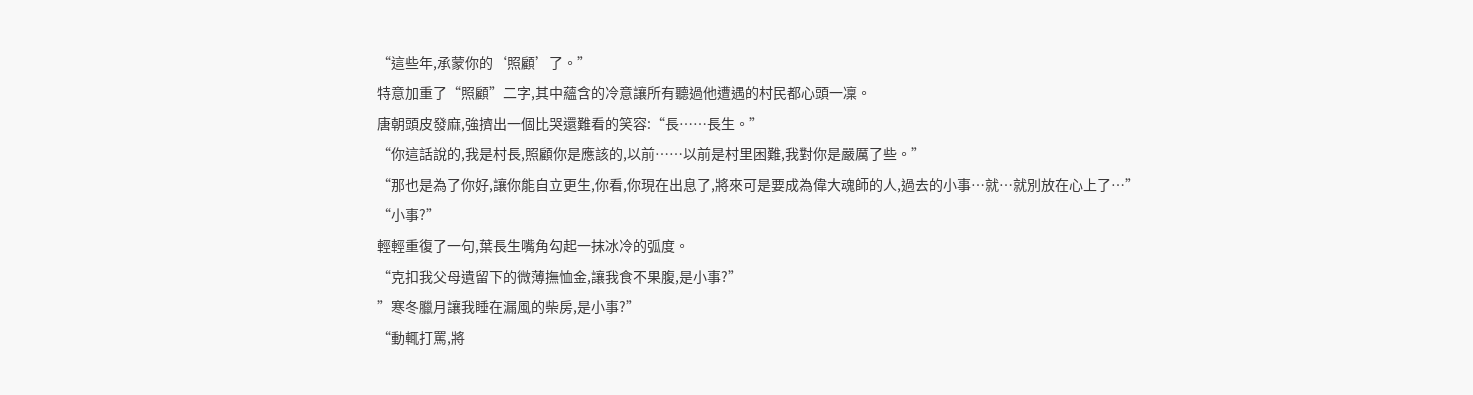“這些年,承蒙你的‘照顧’了。”
特意加重了“照顧”二字,其中蘊含的冷意讓所有聽過他遭遇的村民都心頭一凜。
唐朝頭皮發麻,強擠出一個比哭還難看的笑容:“長……長生。”
“你這話說的,我是村長,照顧你是應該的,以前……以前是村里困難,我對你是嚴厲了些。”
“那也是為了你好,讓你能自立更生,你看,你現在出息了,將來可是要成為偉大魂師的人,過去的小事…就…就別放在心上了…”
“小事?”
輕輕重復了一句,葉長生嘴角勾起一抹冰冷的弧度。
“克扣我父母遺留下的微薄撫恤金,讓我食不果腹,是小事?”
”寒冬臘月讓我睡在漏風的柴房,是小事?”
“動輒打罵,將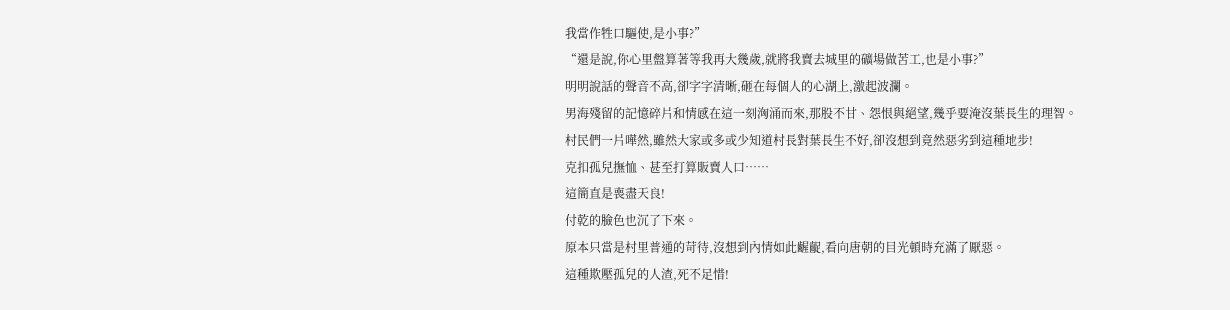我當作牲口驅使,是小事?”
“還是說,你心里盤算著等我再大幾歲,就將我賣去城里的礦場做苦工,也是小事?”
明明說話的聲音不高,卻字字清晰,砸在每個人的心湖上,激起波瀾。
男海殘留的記憶碎片和情感在這一刻洶涌而來,那股不甘、怨恨與絕望,幾乎要淹沒葉長生的理智。
村民們一片嘩然,雖然大家或多或少知道村長對葉長生不好,卻沒想到竟然惡劣到這種地步!
克扣孤兒撫恤、甚至打算販賣人口……
這簡直是喪盡天良!
付乾的臉色也沉了下來。
原本只當是村里普通的苛待,沒想到內情如此齷齪,看向唐朝的目光頓時充滿了厭惡。
這種欺壓孤兒的人渣,死不足惜!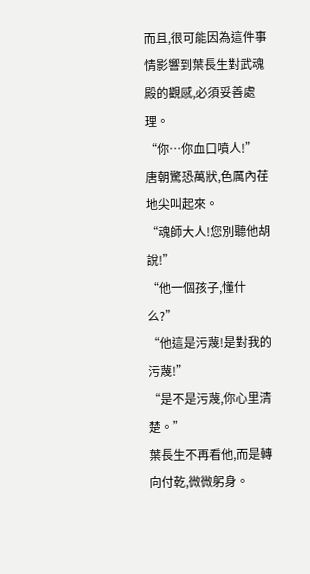而且,很可能因為這件事情影響到葉長生對武魂殿的觀感,必須妥善處理。
“你…你血口噴人!”
唐朝驚恐萬狀,色厲內荏地尖叫起來。
“魂師大人!您別聽他胡說!”
“他一個孩子,懂什么?”
“他這是污蔑!是對我的污蔑!”
“是不是污蔑,你心里清楚。”
葉長生不再看他,而是轉向付乾,微微躬身。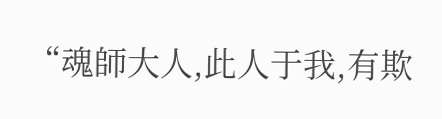“魂師大人,此人于我,有欺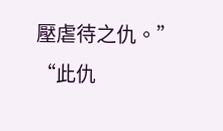壓虐待之仇。”
“此仇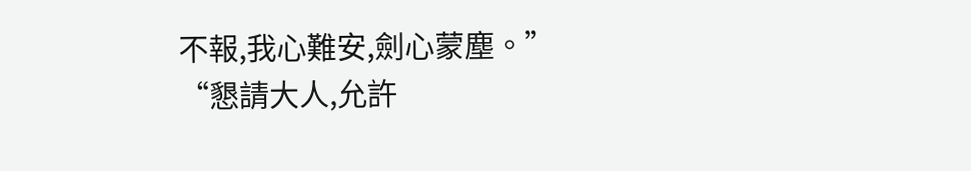不報,我心難安,劍心蒙塵。”
“懇請大人,允許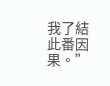我了結此番因果。”